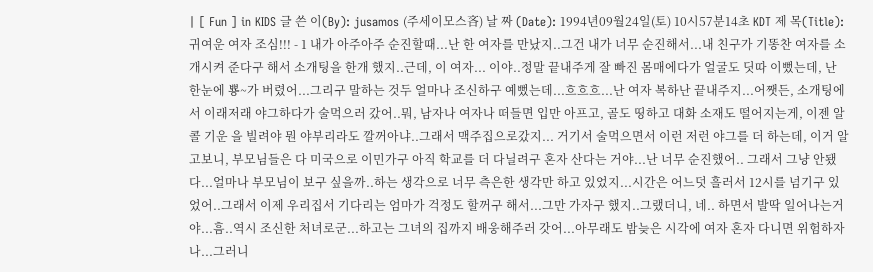| [ Fun ] in KIDS 글 쓴 이(By): jusamos (주세이모스吝) 날 짜 (Date): 1994년09월24일(토) 10시57분14초 KDT 제 목(Title): 귀여운 여자 조심!!! - 1 내가 아주아주 순진할때...난 한 여자를 만났지..그건 내가 너무 순진해서...내 친구가 기똥찬 여자를 소개시켜 준다구 해서 소개팅을 한개 했지..근데, 이 여자... 이야..정말 끝내주게 잘 빠진 몸매에다가 얼굴도 딧따 이뻤는데, 난 한눈에 뿅~가 버렸어...그리구 말하는 것두 얼마나 조신하구 예뻤는데...흐흐흐...난 여자 복하난 끝내주지...어쨋든, 소개팅에서 이래저래 야그하다가 술먹으러 갔어..뭐, 남자나 여자나 떠들면 입만 아프고, 골도 띵하고 대화 소재도 떨어지는게, 이젠 알콜 기운 을 빌려야 뭔 야부리라도 깔꺼아냐..그래서 맥주집으로갔지... 거기서 술먹으면서 이런 저런 야그를 더 하는데, 이거 알고보니, 부모님들은 다 미국으로 이민가구 아직 학교를 더 다닐려구 혼자 산다는 거야...난 너무 순진했어.. 그래서 그냥 안됐다...얼마나 부모님이 보구 싶을까..하는 생각으로 너무 측은한 생각만 하고 있었지...시간은 어느덧 흘러서 12시를 넘기구 있었어..그래서 이제 우리집서 기다리는 엄마가 걱정도 할꺼구 해서...그만 가자구 했지..그랬더니, 네.. 하면서 발딱 일어나는거야...흠..역시 조신한 처녀로군...하고는 그녀의 집까지 배웅해주러 갓어...아무래도 밤늦은 시각에 여자 혼자 다니면 위험하자나...그러니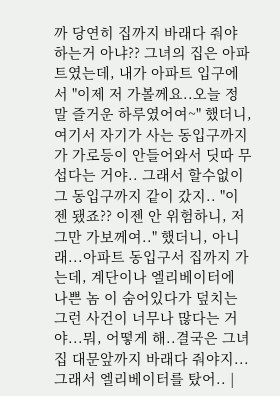까 당연히 집까지 바래다 줘야 하는거 아냐?? 그녀의 집은 아파트였는데, 내가 아파트 입구에서 "이제 저 가볼께요..오늘 정말 즐거운 하루였어여~" 했더니, 여기서 자기가 사는 동입구까지가 가로등이 안들어와서 딧따 무섭다는 거야.. 그래서 할수없이 그 동입구까지 같이 갔지.. "이젠 됐죠?? 이젠 안 위험하니, 저 그만 가보께여.." 했더니, 아니래...아파트 동입구서 집까지 가는데, 계단이나 엘리베이터에 나쁜 놈 이 숨어있다가 덮치는 그런 사건이 너무나 많다는 거야...뭐, 어떻게 해..결국은 그녀 집 대문앞까지 바래다 줘야지...그래서 엘리베이터를 탔어.. |